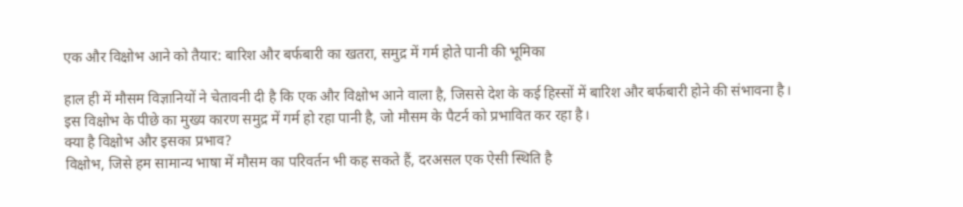एक और विक्षोभ आने को तैयार: बारिश और बर्फबारी का खतरा, समुद्र में गर्म होते पानी की भूमिका

हाल ही में मौसम विज्ञानियों ने चेतावनी दी है कि एक और विक्षोभ आने वाला है, जिससे देश के कई हिस्सों में बारिश और बर्फबारी होने की संभावना है। इस विक्षोभ के पीछे का मुख्य कारण समुद्र में गर्म हो रहा पानी है, जो मौसम के पैटर्न को प्रभावित कर रहा है।
क्या है विक्षोभ और इसका प्रभाव?
विक्षोभ, जिसे हम सामान्य भाषा में मौसम का परिवर्तन भी कह सकते हैं, दरअसल एक ऐसी स्थिति है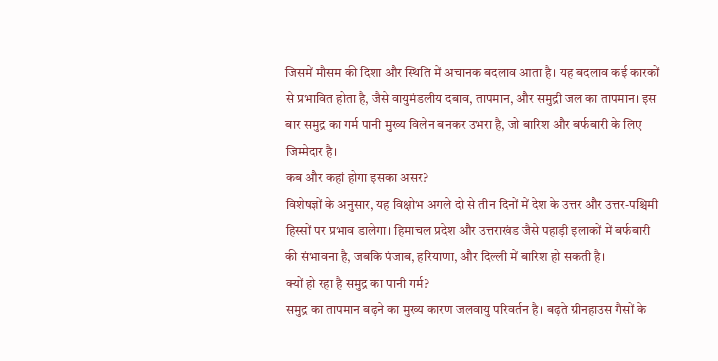जिसमें मौसम की दिशा और स्थिति में अचानक बदलाव आता है। यह बदलाव कई कारकों से प्रभावित होता है, जैसे वायुमंडलीय दबाव, तापमान, और समुद्री जल का तापमान। इस बार समुद्र का गर्म पानी मुख्य विलेन बनकर उभरा है, जो बारिश और बर्फबारी के लिए जिम्मेदार है।
कब और कहां होगा इसका असर?
विशेषज्ञों के अनुसार, यह विक्षोभ अगले दो से तीन दिनों में देश के उत्तर और उत्तर-पश्चिमी हिस्सों पर प्रभाव डालेगा। हिमाचल प्रदेश और उत्तराखंड जैसे पहाड़ी इलाकों में बर्फबारी की संभावना है, जबकि पंजाब, हरियाणा, और दिल्ली में बारिश हो सकती है।
क्यों हो रहा है समुद्र का पानी गर्म?
समुद्र का तापमान बढ़ने का मुख्य कारण जलवायु परिवर्तन है। बढ़ते ग्रीनहाउस गैसों के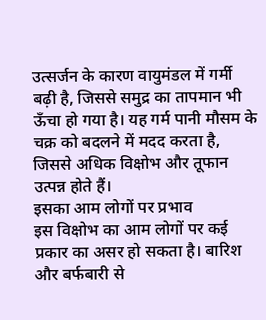उत्सर्जन के कारण वायुमंडल में गर्मी बढ़ी है, जिससे समुद्र का तापमान भी ऊँचा हो गया है। यह गर्म पानी मौसम के चक्र को बदलने में मदद करता है, जिससे अधिक विक्षोभ और तूफान उत्पन्न होते हैं।
इसका आम लोगों पर प्रभाव
इस विक्षोभ का आम लोगों पर कई प्रकार का असर हो सकता है। बारिश और बर्फबारी से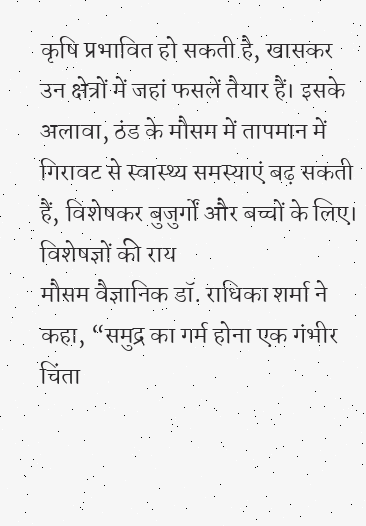कृषि प्रभावित हो सकती है, खासकर उन क्षेत्रों में जहां फसलें तैयार हैं। इसके अलावा, ठंड के मौसम में तापमान में गिरावट से स्वास्थ्य समस्याएं बढ़ सकती हैं, विशेषकर बुजुर्गों और बच्चों के लिए।
विशेषज्ञों की राय
मौसम वैज्ञानिक डॉ. राधिका शर्मा ने कहा, “समुद्र का गर्म होना एक गंभीर चिंता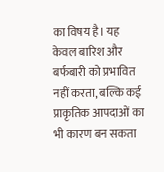का विषय है। यह केवल बारिश और बर्फबारी को प्रभावित नहीं करता, बल्कि कई प्राकृतिक आपदाओं का भी कारण बन सकता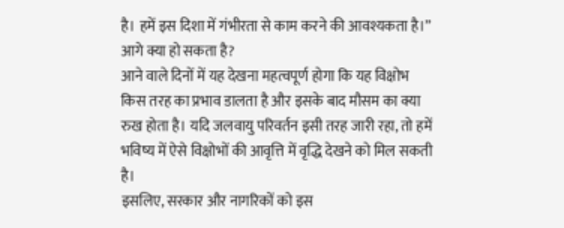है। हमें इस दिशा में गंभीरता से काम करने की आवश्यकता है।”
आगे क्या हो सकता है?
आने वाले दिनों में यह देखना महत्वपूर्ण होगा कि यह विक्षोभ किस तरह का प्रभाव डालता है और इसके बाद मौसम का क्या रुख होता है। यदि जलवायु परिवर्तन इसी तरह जारी रहा, तो हमें भविष्य में ऐसे विक्षोभों की आवृत्ति में वृद्धि देखने को मिल सकती है।
इसलिए, सरकार और नागरिकों को इस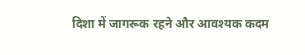दिशा में जागरूक रहने और आवश्यक कदम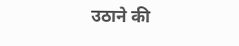उठाने की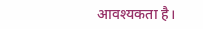आवश्यकता है।